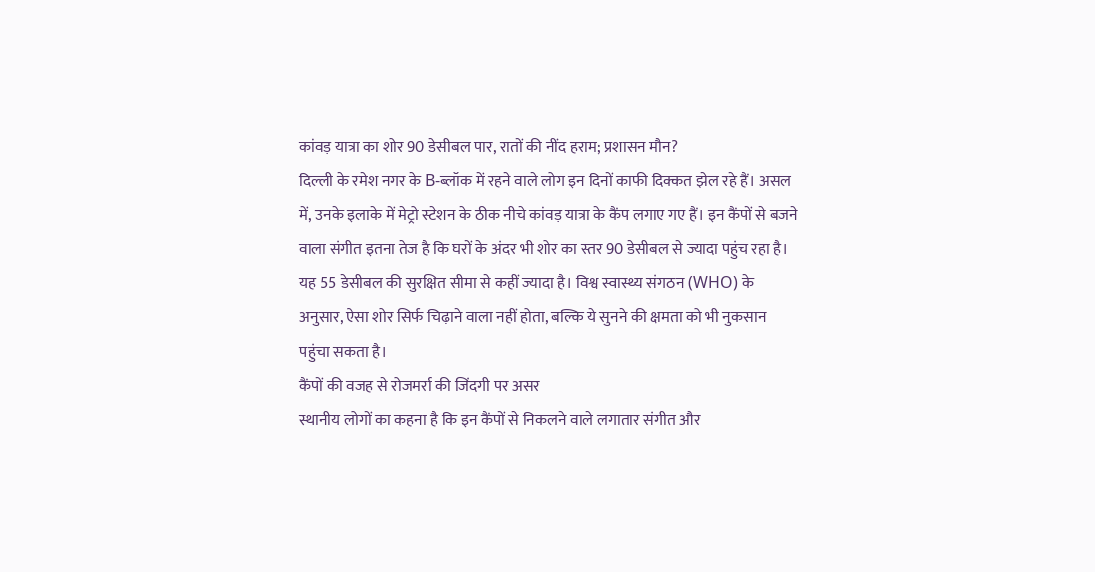कांवड़ यात्रा का शोर 90 डेसीबल पार, रातों की नींद हराम; प्रशासन मौन?
दिल्ली के रमेश नगर के B-ब्लॉक में रहने वाले लोग इन दिनों काफी दिक्कत झेल रहे हैं। असल में, उनके इलाके में मेट्रो स्टेशन के ठीक नीचे कांवड़ यात्रा के कैंप लगाए गए हैं। इन कैंपों से बजने वाला संगीत इतना तेज है कि घरों के अंदर भी शोर का स्तर 90 डेसीबल से ज्यादा पहुंच रहा है। यह 55 डेसीबल की सुरक्षित सीमा से कहीं ज्यादा है। विश्व स्वास्थ्य संगठन (WHO) के अनुसार, ऐसा शोर सिर्फ चिढ़ाने वाला नहीं होता, बल्कि ये सुनने की क्षमता को भी नुकसान पहुंचा सकता है।
कैंपों की वजह से रोजमर्रा की जिंदगी पर असर
स्थानीय लोगों का कहना है कि इन कैंपों से निकलने वाले लगातार संगीत और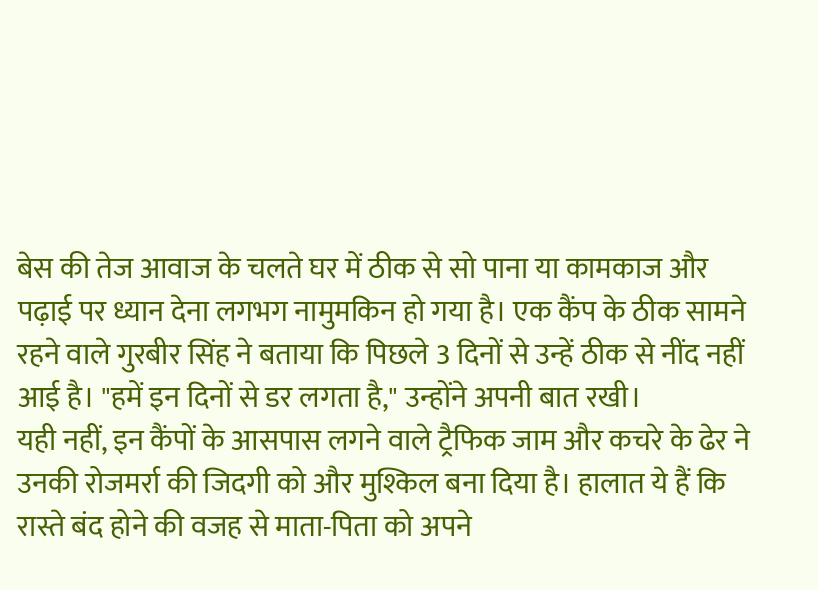बेस की तेज आवाज के चलते घर में ठीक से सो पाना या कामकाज और पढ़ाई पर ध्यान देना लगभग नामुमकिन हो गया है। एक कैंप के ठीक सामने रहने वाले गुरबीर सिंह ने बताया कि पिछले 3 दिनों से उन्हें ठीक से नींद नहीं आई है। "हमें इन दिनों से डर लगता है," उन्होंने अपनी बात रखी।
यही नहीं, इन कैंपों के आसपास लगने वाले ट्रैफिक जाम और कचरे के ढेर ने उनकी रोजमर्रा की जिदगी को और मुश्किल बना दिया है। हालात ये हैं कि रास्ते बंद होने की वजह से माता-पिता को अपने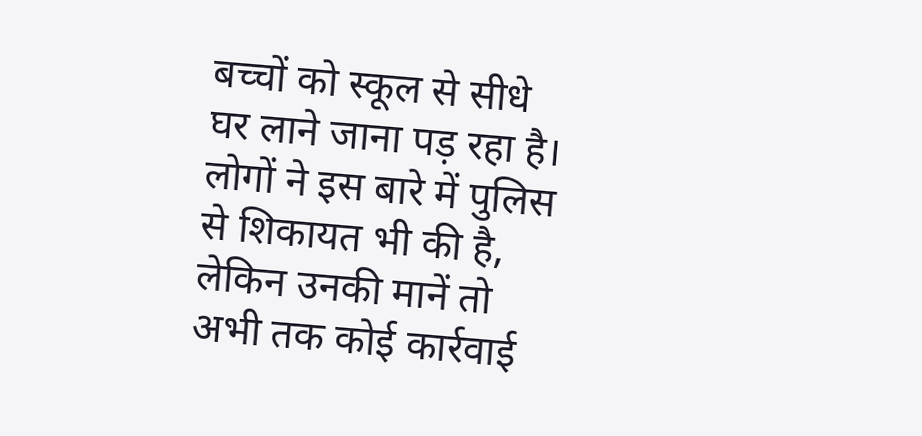बच्चों को स्कूल से सीधे घर लाने जाना पड़ रहा है। लोगों ने इस बारे में पुलिस से शिकायत भी की है, लेकिन उनकी मानें तो अभी तक कोई कार्रवाई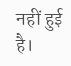नहीं हुई है।